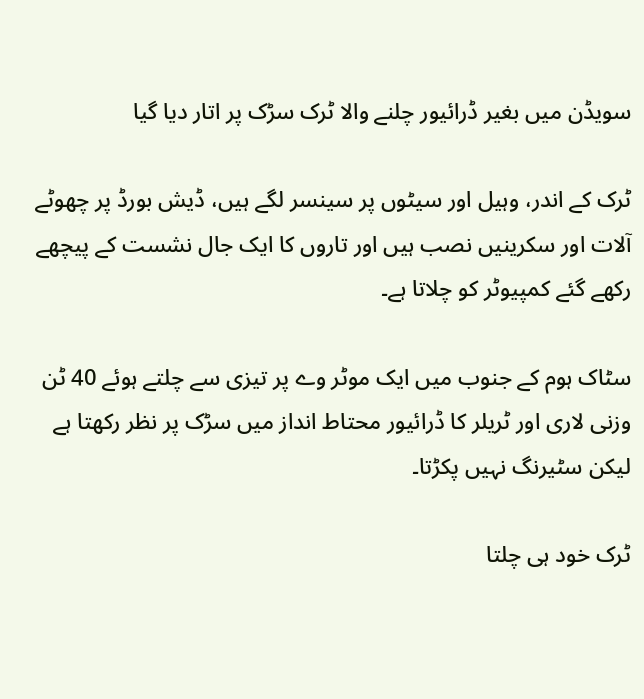سویڈن میں بغیر ڈرائیور چلنے والا ٹرک سڑک پر اتار دیا گیا

ٹرک کے اندر، وہیل اور سیٹوں پر سینسر لگے ہیں، ڈیش بورڈ پر چھوٹے آلات اور سکرینیں نصب ہیں اور تاروں کا ایک جال نشست کے پیچھے رکھے گئے کمپیوٹر کو چلاتا ہے۔

سٹاک ہوم کے جنوب میں ایک موٹر وے پر تیزی سے چلتے ہوئے 40 ٹن وزنی لاری اور ٹریلر کا ڈرائیور محتاط انداز میں سڑک پر نظر رکھتا ہے لیکن سٹیرنگ نہیں پکڑتا۔

ٹرک خود ہی چلتا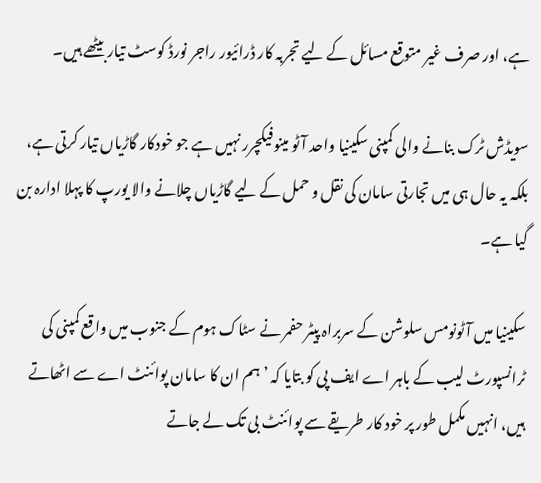ہے، اور صرف غیر متوقع مسائل کے لیے تجربہ کار ڈرائیور راجر نورڈ کوسٹ تیار بیٹھے ہیں۔

سویڈش ٹرک بنانے والی کمپنی سکینیا واحد آٹو مینوفیکچرر نہیں ہے جو خودکار گاڑیاں تیار کرتی ہے، بلکہ یہ حال ہی میں تجارتی سامان کی نقل و حمل کے لیے گاڑیاں چلانے والا یورپ کا پہلا ادارہ بن گیا ہے۔

سکینیا میں آٹونومس سلوشن کے سربراہ پیٹر حفمر نے سٹاک ہوم کے جنوب میں واقع کمپنی کی ٹرانسپورٹ لیب کے باہر اے ایف پی کو بتایا کہ ’ہم ان کا سامان پوائنٹ اے سے اٹھاتے ہیں، انہیں مکمل طور پر خود کار طریقے سے پوائنٹ بی تک لے جاتے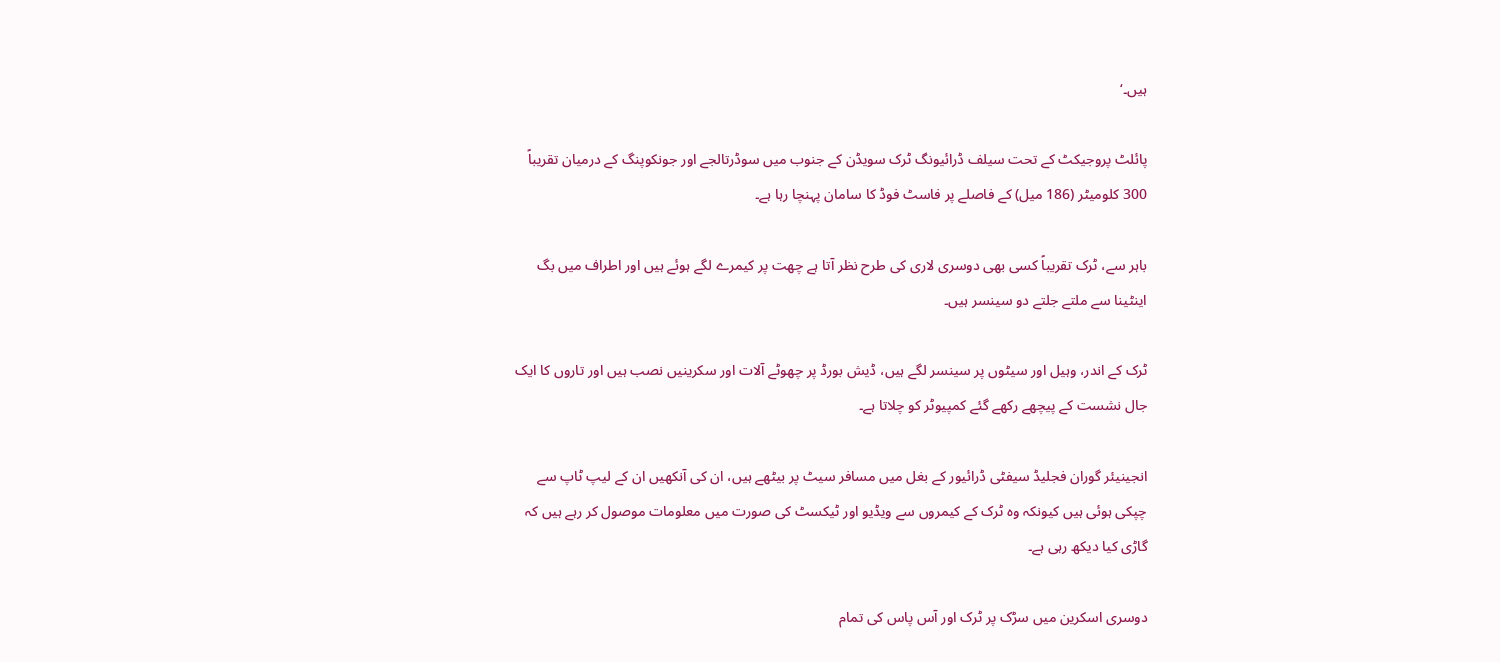ہیں۔‘

پائلٹ پروجیکٹ کے تحت سیلف ڈرائیونگ ٹرک سویڈن کے جنوب میں سوڈرتالجے اور جونکوپنگ کے درمیان تقریباً 300 کلومیٹر (186 میل) کے فاصلے پر فاسٹ فوڈ کا سامان پہنچا رہا ہے۔

باہر سے، ٹرک تقریباً کسی بھی دوسری لاری کی طرح نظر آتا ہے چھت پر کیمرے لگے ہوئے ہیں اور اطراف میں بگ اینٹینا سے ملتے جلتے دو سینسر ہیں۔

ٹرک کے اندر، وہیل اور سیٹوں پر سینسر لگے ہیں، ڈیش بورڈ پر چھوٹے آلات اور سکرینیں نصب ہیں اور تاروں کا ایک جال نشست کے پیچھے رکھے گئے کمپیوٹر کو چلاتا ہے۔

انجینیئر گوران فجلیڈ سیفٹی ڈرائیور کے بغل میں مسافر سیٹ پر بیٹھے ہیں، ان کی آنکھیں ان کے لیپ ٹاپ سے چپکی ہوئی ہیں کیونکہ وہ ٹرک کے کیمروں سے ویڈیو اور ٹیکسٹ کی صورت میں معلومات موصول کر رہے ہیں کہ گاڑی کیا دیکھ رہی ہے۔

دوسری اسکرین میں سڑک پر ٹرک اور آس پاس کی تمام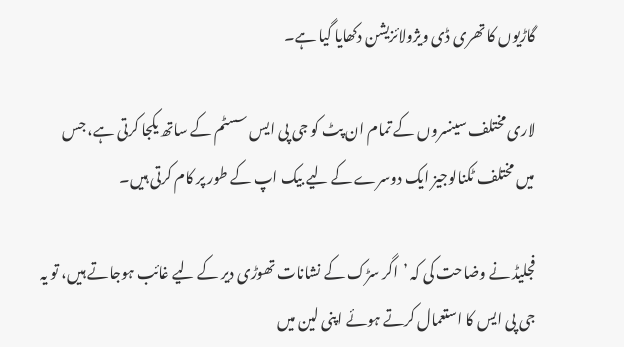گاڑیوں کا تھری ڈی ویژولائزیشن دکھایا گیا ہے۔

لاری مختلف سینسروں کے تمام ان پٹ کو جی پی ایس سسٹم کے ساتھ یکجا کرتی ہے، جس میں مختلف ٹکنالوجیز ایک دوسرے کے لیے بیک اپ کے طور پر کام کرتی ہیں۔

فجلیڈ نے وضاحت کی کہ ’اگر سڑک کے نشانات تھوڑی دیر کے لیے غائب ہوجاتے ہیں، تو یہ جی پی ایس کا استعمال کرتے ہوئے اپنی لین میں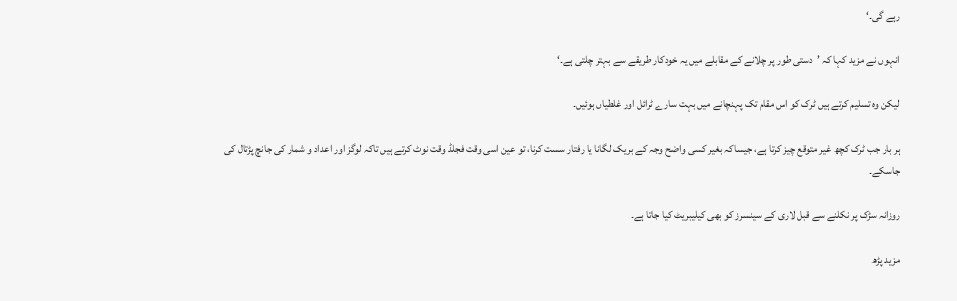رہے گی۔‘

انہوں نے مزید کہا کہ ’دستی طور پر چلانے کے مقابلے میں یہ خودکار طریقے سے بہتر چلتی ہے۔‘

لیکن وہ تسلیم کرتے ہیں ٹرک کو اس مقام تک پہنچانے میں بہت سارے ٹرائل اور غلطیاں ہوئیں۔

ہر بار جب ٹرک کچھ غیر متوقع چیز کرتا ہے، جیساکہ بغیر کسی واضح وجہ کے بریک لگانا یا رفتار سست کرنا، تو عین اسی وقت فجلڈ وقت نوٹ کرتے ہیں تاکہ لوگز اور اعداد و شمار کی جانچ پڑتال کی جاسکے۔

روزانہ سڑک پر نکلنے سے قبل لاری کے سینسرز کو بھی کیلیبریٹ کیا جاتا ہے۔

مزید پڑھ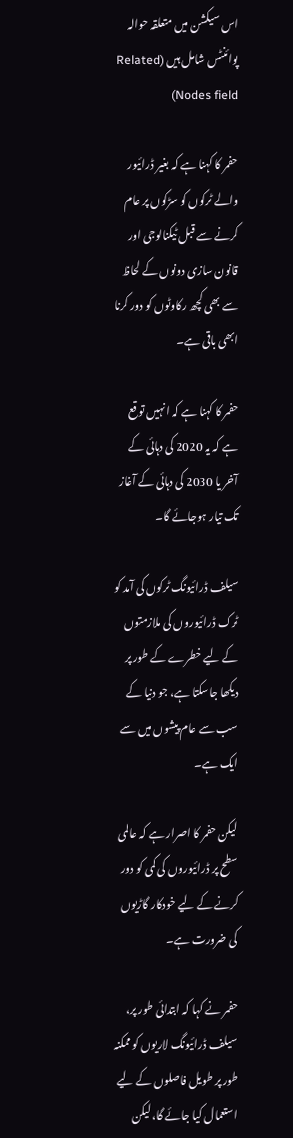اس سیکشن میں متعلقہ حوالہ پوائنٹس شامل ہیں (Related Nodes field)

حفمر کا کہنا ہے کہ بغیر ڈرائیور والے ٹرکوں کو سڑکوں پر عام کرنے سے قبل ٹیکنالوجی اور قانون سازی دونوں کے لحاظ سے بھی کچھ رکاوٹوں کو دور کرنا ابھی باقی ہے۔

حفمر کا کہنا ہے کہ انہیں توقع ہے کہ یہ 2020 کی دہائی کے آخر یا 2030 کی دہائی کے آغاز تک تیار ہوجائے گا۔

سیلف ڈرائیونگ ٹرکوں کی آمد کو ٹرک ڈرائیوروں کی ملازمتوں کے لیے خطرے کے طور پر دیکھا جاسکتا ہے، جو دنیا کے سب سے عام پیشوں میں سے ایک ہے۔

لیکن حفمر کا اصرار ہے کہ عالمی سطح پر ڈرائیوروں کی کمی کو دور کرنے کے لیے خودکار گاڑیوں کی ضرورت ہے۔

حفمر نے کہا کہ ابتدائی طور پر، سیلف ڈرائیونگ لاریوں کو ممکنہ طور پر طویل فاصلوں کے لیے استعمال کیا جائے گا، لیکن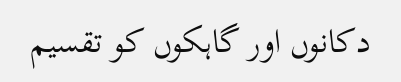دکانوں اور گاہکوں کو تقسیم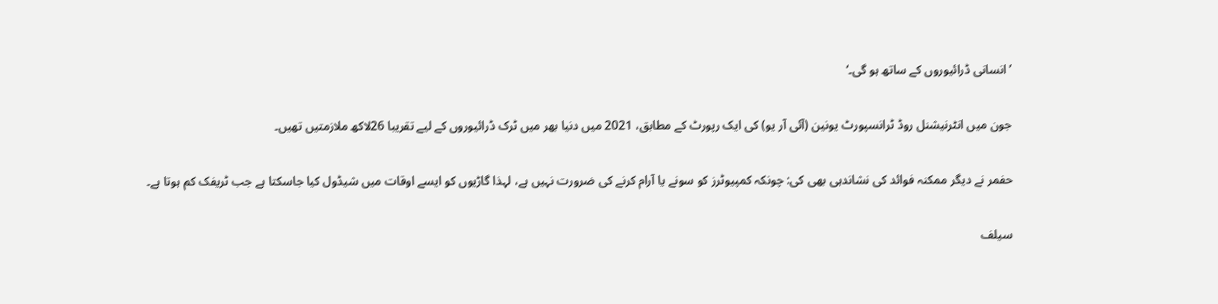’انسانی ڈرائیوروں کے ساتھ ہو گی۔‘

جون میں انٹرنیشنل روڈ ٹرانسپورٹ یونین (آئی آر یو) کی ایک رپورٹ کے مطابق، 2021 میں دنیا بھر میں ٹرک ڈرائیوروں کے لیے تقریبا 26لاکھ ملازمتیں تھیں۔

حفمر نے دیگر ممکنہ فوائد کی نشاندہی بھی کی: چونکہ کمپیوٹرز کو سونے یا آرام کرنے کی ضرورت نہیں ہے، لہذا گاڑیوں کو ایسے اوقات میں شیڈول کیا جاسکتا ہے جب ٹریفک کم ہوتا ہے۔

سیلف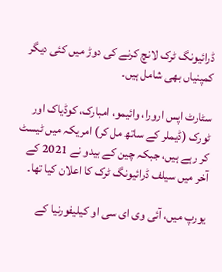ڈرائیونگ ٹرک لانچ کرنے کی دوڑ میں کئی دیگر کمپنیاں بھی شامل ہیں۔

سٹارٹ اپس ارورا، وائیمو، امبارک، کوڈیاک اور ٹورک (ڈیملر کے ساتھ مل کر) امریکہ میں ٹیسٹ کر رہے ہیں، جبکہ چین کے بیدو نے 2021 کے آخر میں سیلف ڈرائیونگ ٹرک کا اعلان کیا تھا۔

یورپ میں، آئی وی ای سی او کیلیفورنیا کے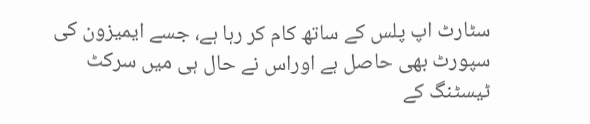سٹارٹ اپ پلس کے ساتھ کام کر رہا ہے، جسے ایمیزون کی سپورٹ بھی حاصل ہے اوراس نے حال ہی میں سرکٹ ٹیسٹنگ کے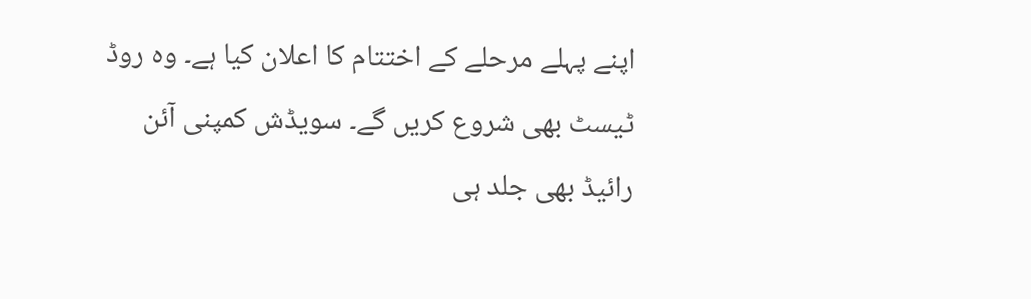اپنے پہلے مرحلے کے اختتام کا اعلان کیا ہے۔ وہ روڈ ٹیسٹ بھی شروع کریں گے۔ سویڈش کمپنی آئن رائیڈ بھی جلد ہی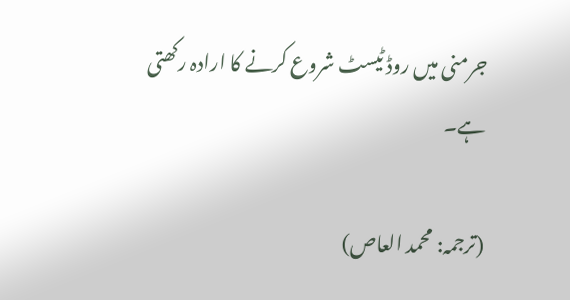جرمنی میں روڈ ٹیسٹ شروع کرنے کا ارادہ رکھتی ہے۔

(ترجمہ: محمد العاص)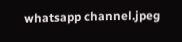whatsapp channel.jpeg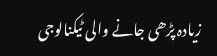زیادہ پڑھی جانے والی ٹیکنالوجی